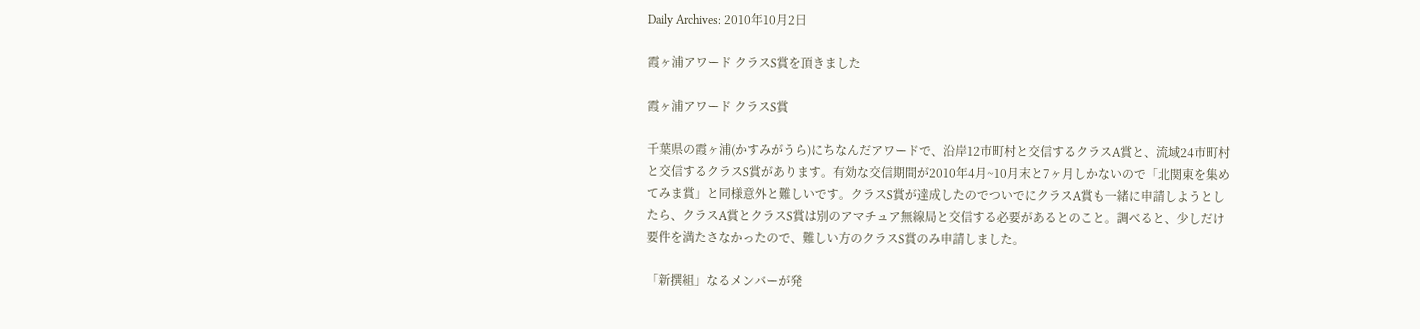Daily Archives: 2010年10月2日

霞ヶ浦アワード クラスS賞を頂きました

霞ヶ浦アワード クラスS賞

千葉県の霞ヶ浦(かすみがうら)にちなんだアワードで、沿岸12市町村と交信するクラスA賞と、流域24市町村と交信するクラスS賞があります。有効な交信期間が2010年4月~10月末と7ヶ月しかないので「北関東を集めてみま賞」と同様意外と難しいです。クラスS賞が達成したのでついでにクラスA賞も一緒に申請しようとしたら、クラスA賞とクラスS賞は別のアマチュア無線局と交信する必要があるとのこと。調べると、少しだけ要件を満たさなかったので、難しい方のクラスS賞のみ申請しました。

「新撰組」なるメンバーが発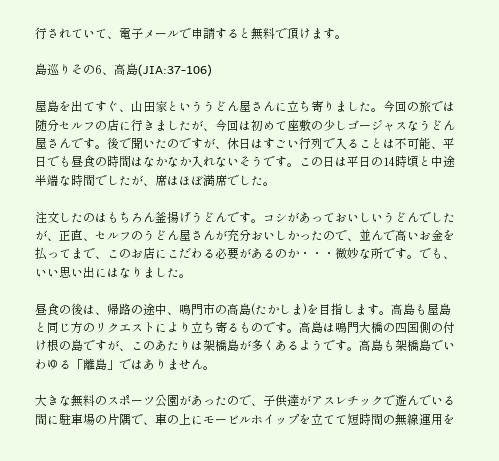行されていて、電子メールで申請すると無料で頂けます。

島巡りその6、高島(JIA:37-106)

屋島を出てすぐ、山田家といううどん屋さんに立ち寄りました。今回の旅では随分セルフの店に行きましたが、今回は初めて座敷の少しゴージャスなうどん屋さんです。後で聞いたのですが、休日はすごい行列で入ることは不可能、平日でも昼食の時間はなかなか入れないそうです。この日は平日の14時頃と中途半端な時間でしたが、席はほぼ満席でした。

注文したのはもちろん釜揚げうどんです。コシがあっておいしいうどんでしたが、正直、セルフのうどん屋さんが充分おいしかったので、並んで高いお金を払ってまで、このお店にこだわる必要があるのか・・・微妙な所です。でも、いい思い出にはなりました。

昼食の後は、帰路の途中、鳴門市の高島(たかしま)を目指します。高島も屋島と同じ方のリクエストにより立ち寄るものです。高島は鳴門大橋の四国側の付け根の島ですが、このあたりは架橋島が多くあるようです。高島も架橋島でいわゆる「離島」ではありません。

大きな無料のスポーツ公園があったので、子供達がアスレチックで遊んでいる間に駐車場の片隅で、車の上にモービルホイップを立てて短時間の無線運用を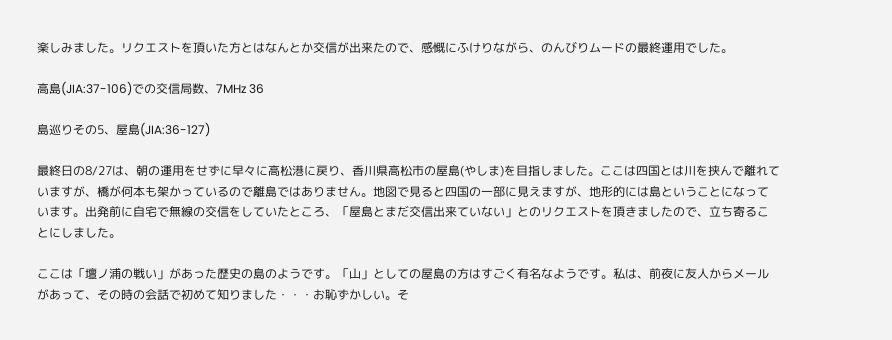楽しみました。リクエストを頂いた方とはなんとか交信が出来たので、感慨にふけりながら、のんびりムードの最終運用でした。

高島(JIA:37-106)での交信局数、7MHz 36

島巡りその5、屋島(JIA:36-127)

最終日の8/27は、朝の運用をせずに早々に高松港に戻り、香川県高松市の屋島(やしま)を目指しました。ここは四国とは川を挟んで離れていますが、橋が何本も架かっているので離島ではありません。地図で見ると四国の一部に見えますが、地形的には島ということになっています。出発前に自宅で無線の交信をしていたところ、「屋島とまだ交信出来ていない」とのリクエストを頂きましたので、立ち寄ることにしました。

ここは「壇ノ浦の戦い」があった歴史の島のようです。「山」としての屋島の方はすごく有名なようです。私は、前夜に友人からメールがあって、その時の会話で初めて知りました・・・お恥ずかしい。そ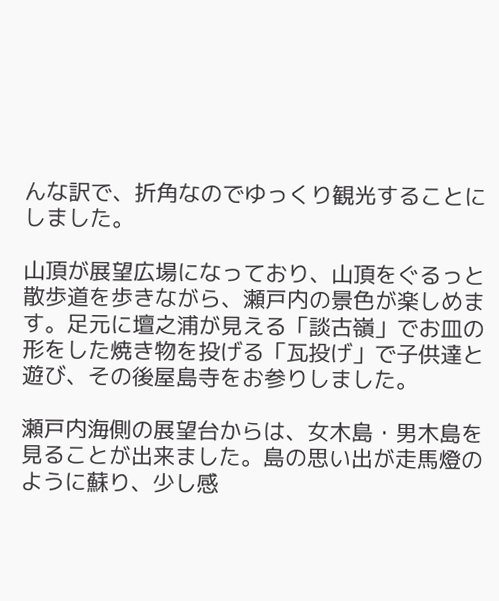んな訳で、折角なのでゆっくり観光することにしました。

山頂が展望広場になっており、山頂をぐるっと散歩道を歩きながら、瀬戸内の景色が楽しめます。足元に壇之浦が見える「談古嶺」でお皿の形をした焼き物を投げる「瓦投げ」で子供達と遊び、その後屋島寺をお参りしました。

瀬戸内海側の展望台からは、女木島・男木島を見ることが出来ました。島の思い出が走馬燈のように蘇り、少し感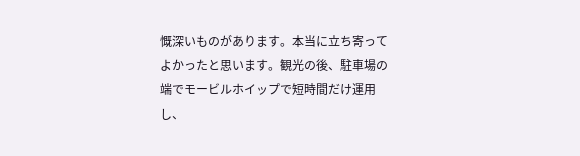慨深いものがあります。本当に立ち寄ってよかったと思います。観光の後、駐車場の端でモービルホイップで短時間だけ運用し、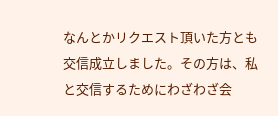なんとかリクエスト頂いた方とも交信成立しました。その方は、私と交信するためにわざわざ会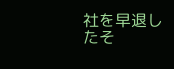社を早退したそ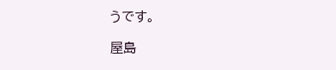うです。

屋島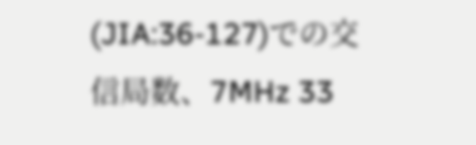(JIA:36-127)での交信局数、7MHz 33